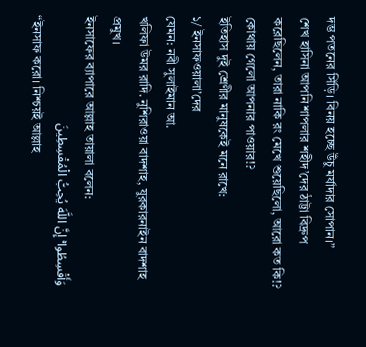দম্ভ পতনের সিঁড়ি। বিনয় হচ্ছে উঁচু মর্যাদার সোপান।”
শেখ হাসিনা আপনি শাপলার শহীদ’দের ঠাট্টা বিদ্রুপ করেছিলেন, তারা নাকি রং মেখে শুয়েছিলো, আরো কত কি!?
কোথায় গেলো আপনার পাওয়ার!?
ইতিহাস দুই শ্রেণীর মানুষকেই মনে রাখে:
১/ ইনসাফওয়ালা’দের
যেমন: নবী সুলাইমান আ.
খলিফা উমর রাদি. নুশিরাওয়া বাদশাহ, যুরকারনাইন বাদশাহ প্রমুখ।
ইনসাফের ব্যাপারে আল্লাহ তায়ালা বলেন:
وَأَقْسِطُوا ۚ إِنَّ اللَّهَ يُحِبُّ الْمُقْسِطِينَ
“ইনসাফ করো। নিশ্চয়ই আল্লাহ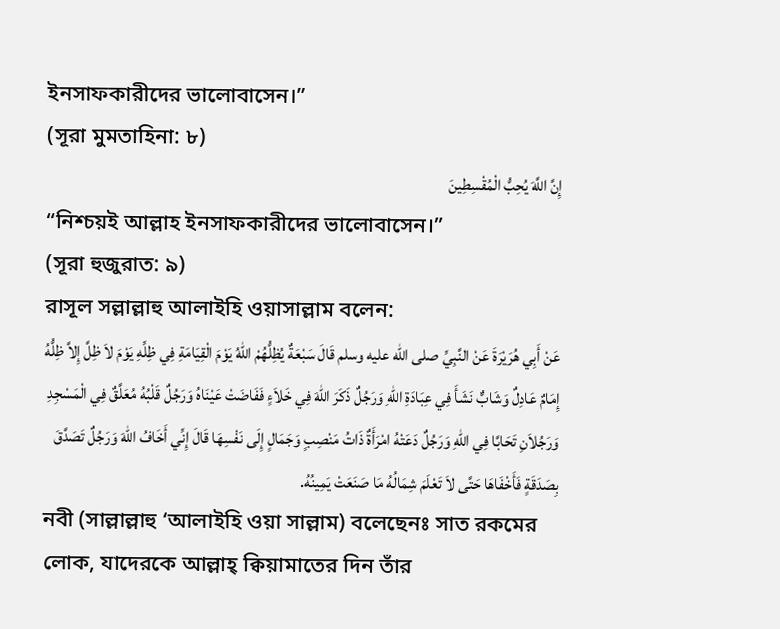ইনসাফকারীদের ভালোবাসেন।”
(সূরা মুমতাহিনা: ৮)
إِنَّ اللَّهَ يُحِبُّ الْمُقْسِطِينَ
“নিশ্চয়ই আল্লাহ ইনসাফকারীদের ভালোবাসেন।”
(সূরা হুজুরাত: ৯)
রাসূল সল্লাল্লাহু আলাইহি ওয়াসাল্লাম বলেন:
عَنْ أَبِي هُرَيْرَةَ عَنْ النَّبِيِّ صلى الله عليه وسلم قَالَ سَبْعَةٌ يُظِلُّهُمْ اللهُ يَوْمَ الْقِيَامَةِ فِي ظِلِّهِ يَوْمَ لاَ ظِلَّ إِلاَّ ظِلُّهُ إِمَامٌ عَادِلٌ وَشَابٌّ نَشَأَ فِي عِبَادَةِ اللهِ وَرَجُلٌ ذَكَرَ اللهَ فِي خَلاَءٍ فَفَاضَتْ عَيْنَاهُ وَرَجُلٌ قَلْبُهُ مُعَلَّقٌ فِي الْمَسْجِدِ وَرَجُلاَنِ تَحَابَّا فِي اللهِ وَرَجُلٌ دَعَتْهُ امْرَأَةٌ ذَاتُ مَنْصِبٍ وَجَمَالٍ إِلَى نَفْسِهَا قَالَ إِنِّي أَخَافُ اللهَ وَرَجُلٌ تَصَدَّقَ بِصَدَقَةٍ فَأَخْفَاهَا حَتَّى لاَ تَعْلَمَ شِمَالُهُ مَا صَنَعَتْ يَمِينُهُ.
নবী (সাল্লাল্লাহু ‘আলাইহি ওয়া সাল্লাম) বলেছেনঃ সাত রকমের লোক, যাদেরকে আল্লাহ্ ক্বিয়ামাতের দিন তাঁর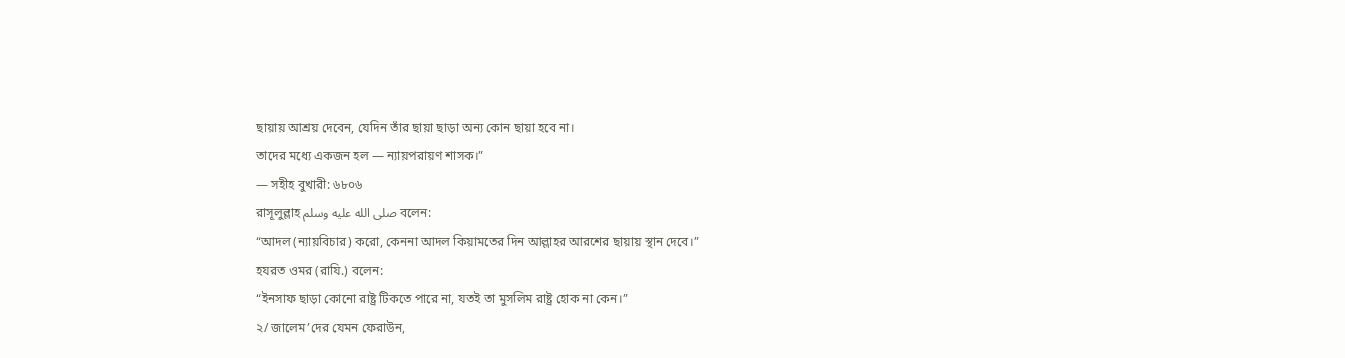ছায়ায় আশ্রয় দেবেন, যেদিন তাঁর ছায়া ছাড়া অন্য কোন ছায়া হবে না।
তাদের মধ্যে একজন হল — ন্যায়পরায়ণ শাসক।”
— সহীহ বুখারী: ৬৮০৬
রাসূলুল্লাহ صلى الله عليه وسلم বলেন:
“আদল (ন্যায়বিচার) করো, কেননা আদল কিয়ামতের দিন আল্লাহর আরশের ছায়ায় স্থান দেবে।”
হযরত ওমর (রাযি.) বলেন:
“ইনসাফ ছাড়া কোনো রাষ্ট্র টিকতে পারে না, যতই তা মুসলিম রাষ্ট্র হোক না কেন।”
২/ জালেম’দের যেমন ফেরাউন,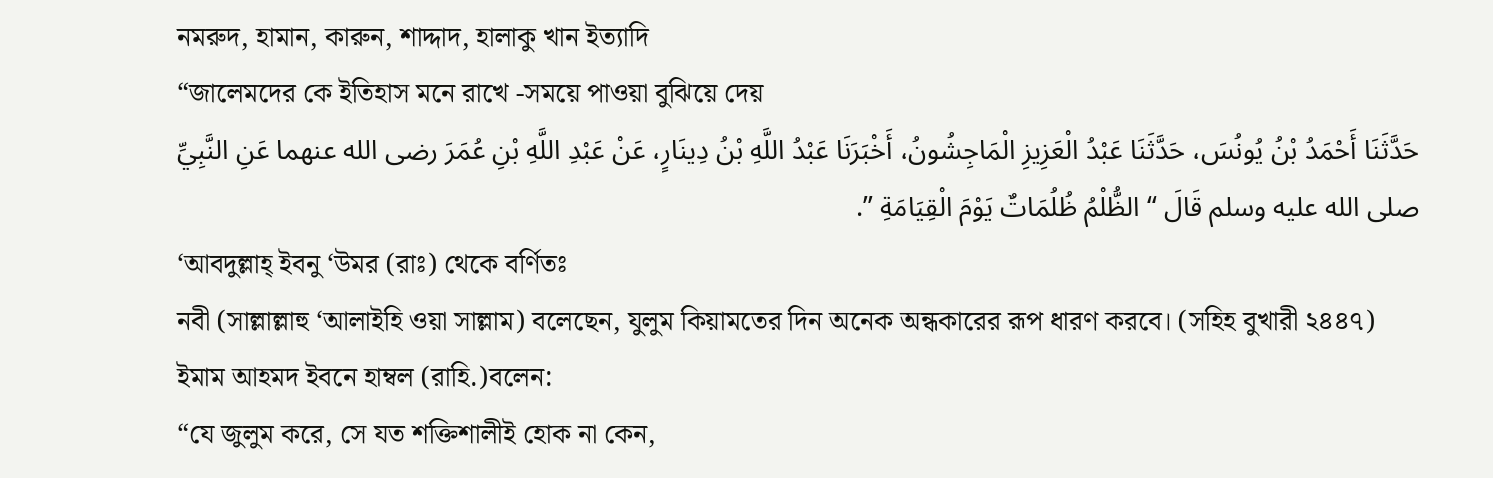নমরুদ, হামান, কারুন, শাদ্দাদ, হালাকু খান ইত্যাদি
“জালেমদের কে ইতিহাস মনে রাখে -সময়ে পাওয়া বুঝিয়ে দেয়
حَدَّثَنَا أَحْمَدُ بْنُ يُونُسَ، حَدَّثَنَا عَبْدُ الْعَزِيزِ الْمَاجِشُونُ، أَخْبَرَنَا عَبْدُ اللَّهِ بْنُ دِينَارٍ، عَنْ عَبْدِ اللَّهِ بْنِ عُمَرَ رضى الله عنهما عَنِ النَّبِيِّ صلى الله عليه وسلم قَالَ “ الظُّلْمُ ظُلُمَاتٌ يَوْمَ الْقِيَامَةِ ”.
‘আবদুল্লাহ্ ইবনু ‘উমর (রাঃ) থেকে বর্ণিতঃ
নবী (সাল্লাল্লাহু ‘আলাইহি ওয়া সাল্লাম) বলেছেন, যুলুম কিয়ামতের দিন অনেক অন্ধকারের রূপ ধারণ করবে। (সহিহ বুখারী ২৪৪৭)
ইমাম আহমদ ইবনে হাম্বল (রাহি.)বলেন:
“যে জুলুম করে, সে যত শক্তিশালীই হোক না কেন,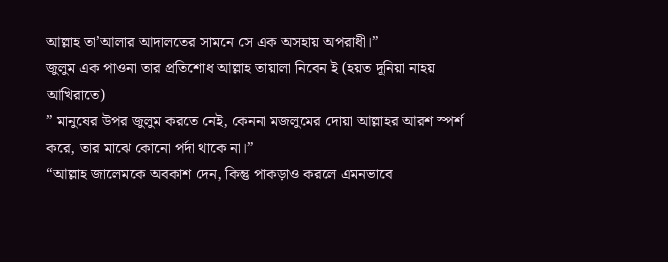আল্লাহ তা’আলার আদালতের সামনে সে এক অসহায় অপরাধী।”
জুলুম এক পাওনা তার প্রতিশোধ আল্লাহ তায়ালা নিবেন ই (হয়ত দূনিয়া নাহয় আখিরাতে)
” মানুষের উপর জুলুম করতে নেই, কেননা মজলুমের দোয়া আল্লাহর আরশ স্পর্শ করে, তার মাঝে কোনো পর্দা থাকে না।”
“আল্লাহ জালেমকে অবকাশ দেন, কিন্তু পাকড়াও করলে এমনভাবে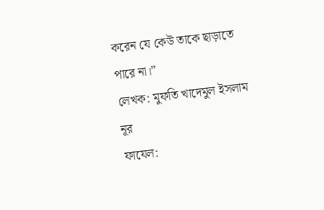করেন যে কেউ তাকে ছাড়াতে পারে না।”
লেখক: মুফতি খাদেমুল ইসলাম নূর
ফাযেল: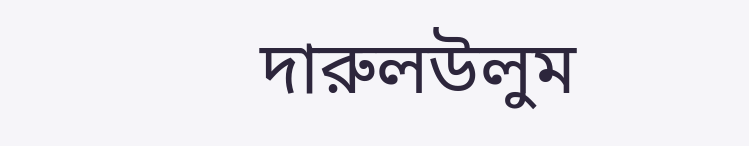দারুলউলুম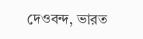দেওবন্দ, ভারত